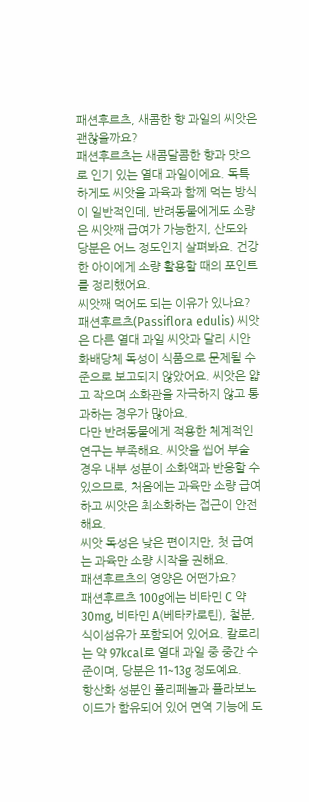패션후르츠, 새콤한 향 과일의 씨앗은 괜찮을까요?
패션후르츠는 새콤달콤한 향과 맛으로 인기 있는 열대 과일이에요. 독특하게도 씨앗을 과육과 함께 먹는 방식이 일반적인데, 반려동물에게도 소량은 씨앗째 급여가 가능한지, 산도와 당분은 어느 정도인지 살펴봐요. 건강한 아이에게 소량 활용할 때의 포인트를 정리했어요.
씨앗째 먹어도 되는 이유가 있나요?
패션후르츠(Passiflora edulis) 씨앗은 다른 열대 과일 씨앗과 달리 시안화배당체 독성이 식품으로 문제될 수준으로 보고되지 않았어요. 씨앗은 얇고 작으며 소화관을 자극하지 않고 통과하는 경우가 많아요.
다만 반려동물에게 적용한 체계적인 연구는 부족해요. 씨앗을 씹어 부술 경우 내부 성분이 소화액과 반응할 수 있으므로, 처음에는 과육만 소량 급여하고 씨앗은 최소화하는 접근이 안전해요.
씨앗 독성은 낮은 편이지만, 첫 급여는 과육만 소량 시작을 권해요.
패션후르츠의 영양은 어떤가요?
패션후르츠 100g에는 비타민 C 약 30mg, 비타민 A(베타카로틴), 철분, 식이섬유가 포함되어 있어요. 칼로리는 약 97kcal로 열대 과일 중 중간 수준이며, 당분은 11~13g 정도예요.
항산화 성분인 폴리페놀과 플라보노이드가 함유되어 있어 면역 기능에 도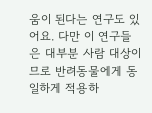움이 된다는 연구도 있어요. 다만 이 연구들은 대부분 사람 대상이므로 반려동물에게 동일하게 적용하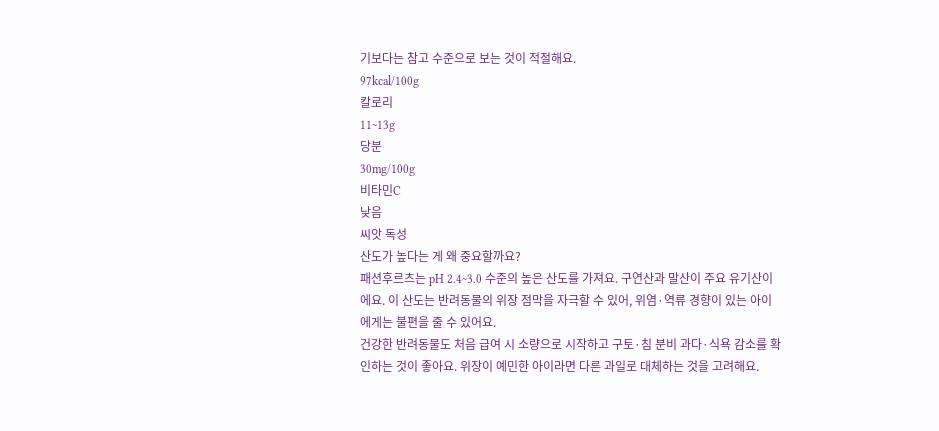기보다는 참고 수준으로 보는 것이 적절해요.
97kcal/100g
칼로리
11~13g
당분
30mg/100g
비타민C
낮음
씨앗 독성
산도가 높다는 게 왜 중요할까요?
패션후르츠는 pH 2.4~3.0 수준의 높은 산도를 가져요. 구연산과 말산이 주요 유기산이에요. 이 산도는 반려동물의 위장 점막을 자극할 수 있어, 위염·역류 경향이 있는 아이에게는 불편을 줄 수 있어요.
건강한 반려동물도 처음 급여 시 소량으로 시작하고 구토·침 분비 과다·식욕 감소를 확인하는 것이 좋아요. 위장이 예민한 아이라면 다른 과일로 대체하는 것을 고려해요.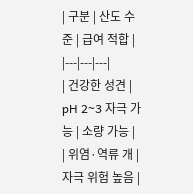| 구분 | 산도 수준 | 급여 적합 |
|---|---|---|
| 건강한 성견 | pH 2~3 자극 가능 | 소량 가능 |
| 위염·역류 개 | 자극 위험 높음 |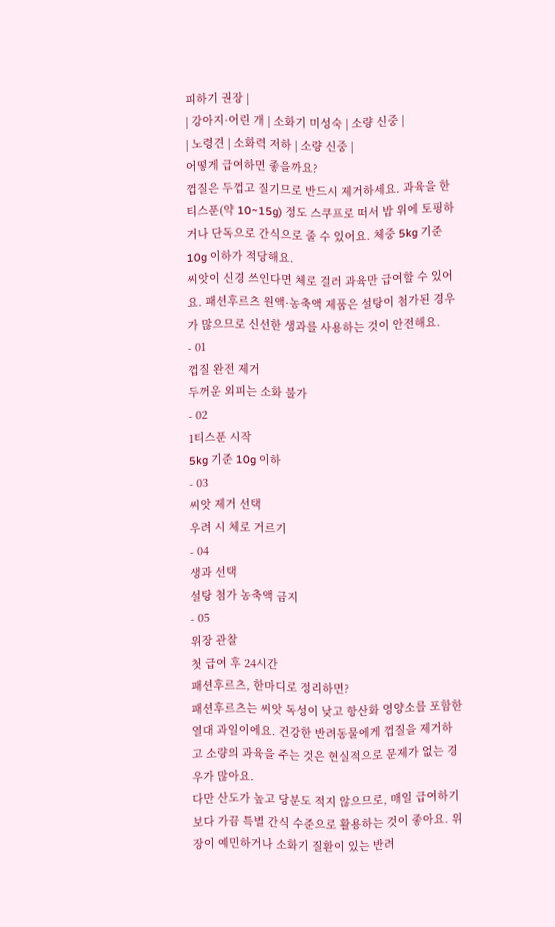피하기 권장 |
| 강아지·어린 개 | 소화기 미성숙 | 소량 신중 |
| 노령견 | 소화력 저하 | 소량 신중 |
어떻게 급여하면 좋을까요?
껍질은 두껍고 질기므로 반드시 제거하세요. 과육을 한 티스푼(약 10~15g) 정도 스쿠프로 떠서 밥 위에 토핑하거나 단독으로 간식으로 줄 수 있어요. 체중 5kg 기준 10g 이하가 적당해요.
씨앗이 신경 쓰인다면 체로 걸러 과육만 급여할 수 있어요. 패션후르츠 원액·농축액 제품은 설탕이 첨가된 경우가 많으므로 신선한 생과를 사용하는 것이 안전해요.
- 01
껍질 완전 제거
두꺼운 외피는 소화 불가
- 02
1티스푼 시작
5kg 기준 10g 이하
- 03
씨앗 제거 선택
우려 시 체로 거르기
- 04
생과 선택
설탕 첨가 농축액 금지
- 05
위장 관찰
첫 급여 후 24시간
패션후르츠, 한마디로 정리하면?
패션후르츠는 씨앗 독성이 낮고 항산화 영양소를 포함한 열대 과일이에요. 건강한 반려동물에게 껍질을 제거하고 소량의 과육을 주는 것은 현실적으로 문제가 없는 경우가 많아요.
다만 산도가 높고 당분도 적지 않으므로, 매일 급여하기보다 가끔 특별 간식 수준으로 활용하는 것이 좋아요. 위장이 예민하거나 소화기 질환이 있는 반려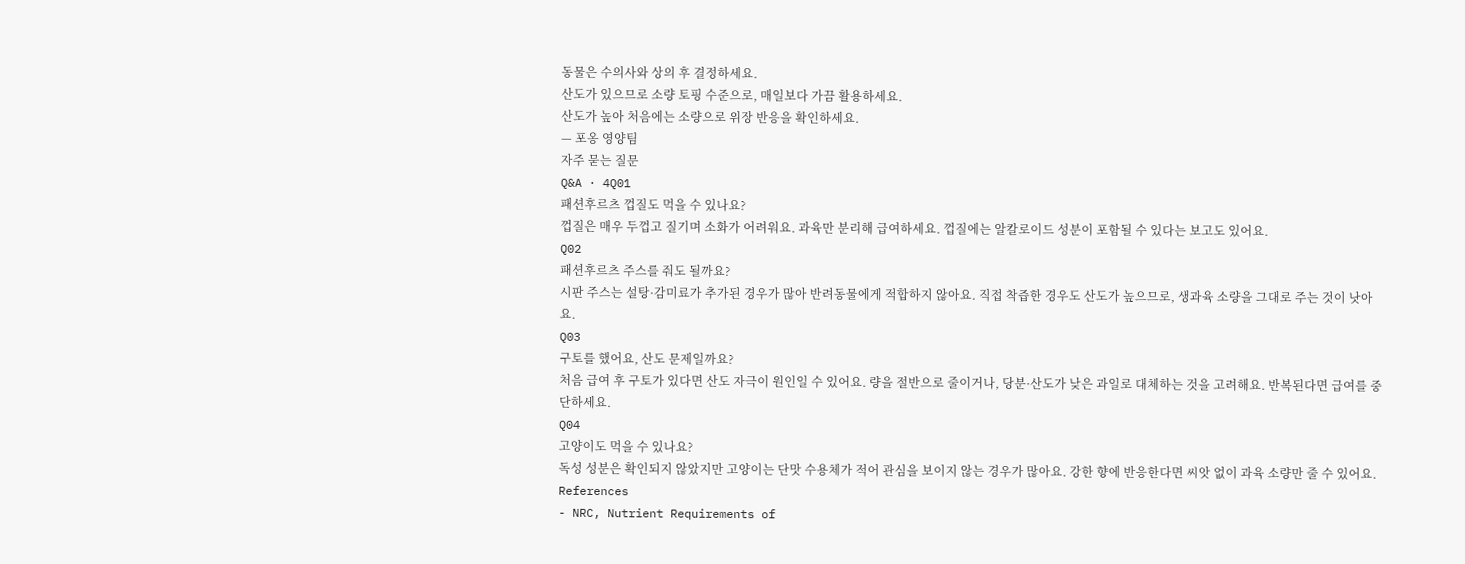동물은 수의사와 상의 후 결정하세요.
산도가 있으므로 소량 토핑 수준으로, 매일보다 가끔 활용하세요.
산도가 높아 처음에는 소량으로 위장 반응을 확인하세요.
— 포옹 영양팀
자주 묻는 질문
Q&A · 4Q01
패션후르츠 껍질도 먹을 수 있나요?
껍질은 매우 두껍고 질기며 소화가 어려워요. 과육만 분리해 급여하세요. 껍질에는 알칼로이드 성분이 포함될 수 있다는 보고도 있어요.
Q02
패션후르츠 주스를 줘도 될까요?
시판 주스는 설탕·감미료가 추가된 경우가 많아 반려동물에게 적합하지 않아요. 직접 착즙한 경우도 산도가 높으므로, 생과육 소량을 그대로 주는 것이 낫아요.
Q03
구토를 했어요, 산도 문제일까요?
처음 급여 후 구토가 있다면 산도 자극이 원인일 수 있어요. 량을 절반으로 줄이거나, 당분·산도가 낮은 과일로 대체하는 것을 고려해요. 반복된다면 급여를 중단하세요.
Q04
고양이도 먹을 수 있나요?
독성 성분은 확인되지 않았지만 고양이는 단맛 수용체가 적어 관심을 보이지 않는 경우가 많아요. 강한 향에 반응한다면 씨앗 없이 과육 소량만 줄 수 있어요.
References
- NRC, Nutrient Requirements of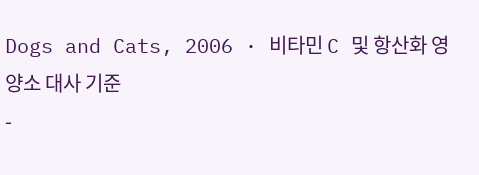Dogs and Cats, 2006 · 비타민 C 및 항산화 영양소 대사 기준
-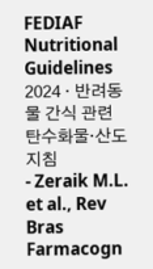FEDIAF Nutritional Guidelines 2024 · 반려동물 간식 관련 탄수화물·산도 지침
- Zeraik M.L. et al., Rev Bras Farmacogn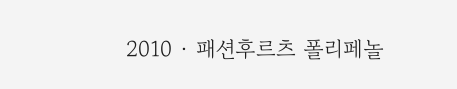2010 · 패션후르츠 폴리페놀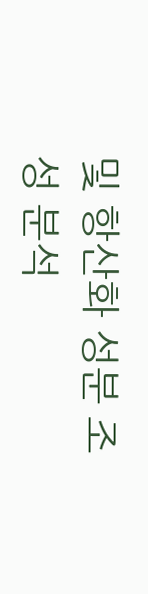및 항산화 성분 조성 분석